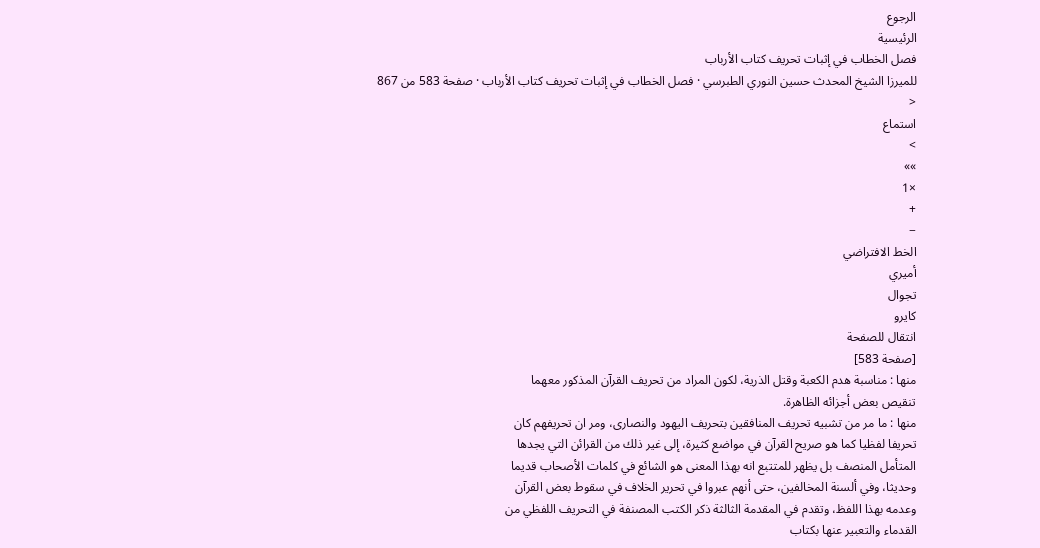الرجوع
الرئيسية
فصل الخطاب في إثبات تحريف كتاب الأرباب
للميرزا الشيخ المحدث حسين النوري الطبرسي · فصل الخطاب في إثبات تحريف كتاب الأرباب · صفحة 583 من 867
<
استماع
>
»»
×1
+
−
الخط الافتراضي
أميري
تجوال
كايرو
انتقال للصفحة
[صفحة 583]
منها : مناسبة هدم الكعبة وقتل الذرية، لكون المراد من تحريف القرآن المذكور معهما
تنقيص بعض أجزائه الظاهرة.
منها : ما مر من تشبيه تحريف المنافقين بتحريف اليهود والنصارى، ومر ان تحريفهم كان
تحريفا لفظيا كما هو صريح القرآن في مواضع كثيرة، إلى غير ذلك من القرائن التي يجدها
المتأمل المنصف بل يظهر للمتتبع انه بهذا المعنى هو الشائع في كلمات الأصحاب قديما
وحديثا، وفي ألسنة المخالفين، حتى أنهم عبروا في تحرير الخلاف في سقوط بعض القرآن
وعدمه بهذا اللفظ، وتقدم في المقدمة الثالثة ذكر الكتب المصنفة في التحريف اللفظي من
القدماء والتعبير عنها بكتاب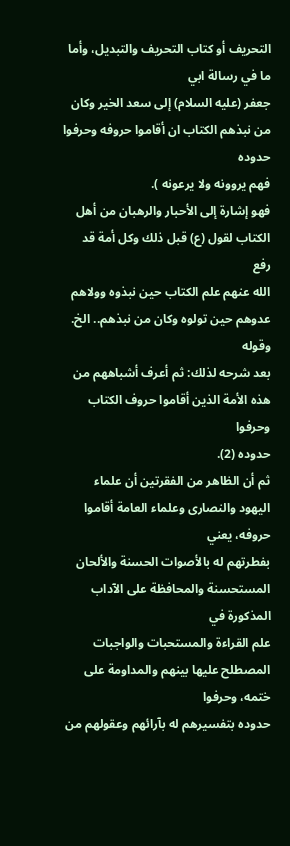التحريف أو كتاب التحريف والتبديل، وأما ما في رسالة ابي
جعفر (عليه السلام) إلى سعد الخير وكان من نبذهم الكتاب ان أقاموا حروفه وحرفوا حدوده
فهم يروونه ولا يرعونه ).
فهو إشارة إلى الأحبار والرهبان من أهل الكتاب لقول (ع) قبل ذلك وكل أمة قد رفع
الله عنهم علم الكتاب حين نبذوه وولاهم عدوهم حين تولوه وكان من نبذهم.. الخ. وقوله
بعد شرحه لذلك: ثم أعرف أشباههم من هذه الأمة الذين أقاموا حروف الكتاب وحرفوا
حدوده (2).
ثم أن الظاهر من الفقرتين أن علماء اليهود والنصارى وعلماء العامة أقاموا حروفه، يعني
بفطرتهم له بالأصوات الحسنة والألحان المستحسنة والمحافظة على الآداب المذكورة في
علم القراءة والمستحبات والواجبات المصطلح عليها بينهم والمداومة على ختمه، وحرفوا
حدوده بتفسيرهم له بآرائهم وعقولهم من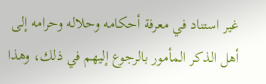غير استناد في معرفة أحكامه وحلاله وحرامه إلى
أهل الذكر المأمور بالرجوع إليهم في ذلك، وهذا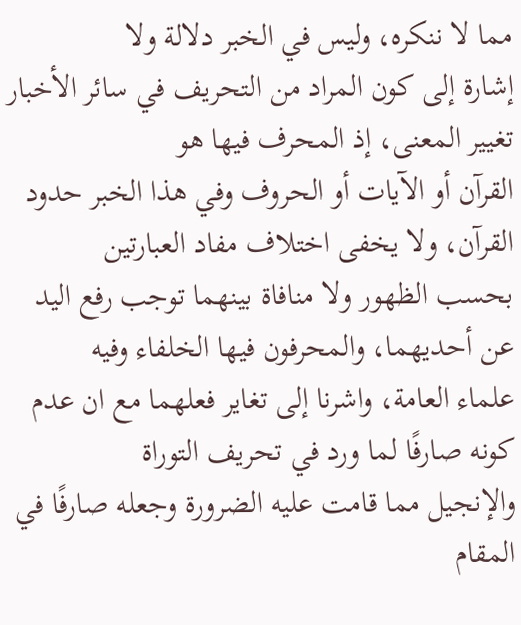مما لا ننكره، وليس في الخبر دلالة ولا
إشارة إلى كون المراد من التحريف في سائر الأخبار تغيير المعنى، إذ المحرف فيها هو
القرآن أو الآيات أو الحروف وفي هذا الخبر حدود القرآن، ولا يخفى اختلاف مفاد العبارتين
بحسب الظهور ولا منافاة بينهما توجب رفع اليد عن أحديهما، والمحرفون فيها الخلفاء وفيه
علماء العامة، واشرنا إلى تغاير فعلهما مع ان عدم كونه صارفًا لما ورد في تحريف التوراة
والإنجيل مما قامت عليه الضرورة وجعله صارفًا في المقام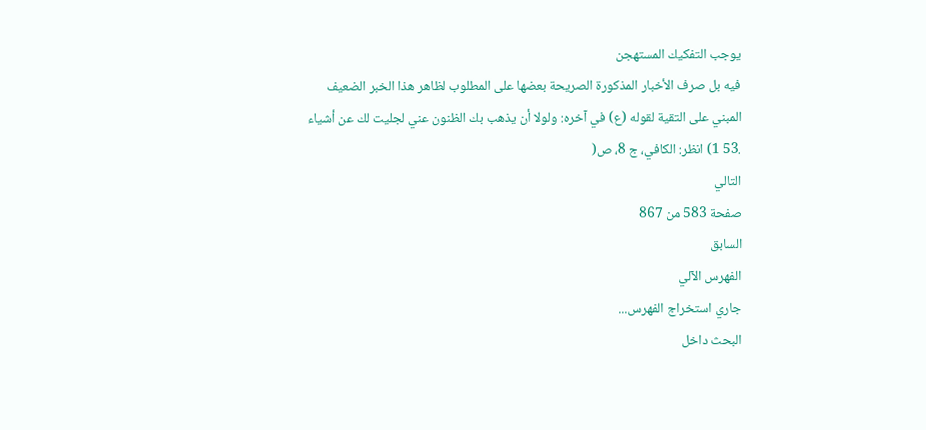يوجب التفكيك المستهجن
فيه بل صرف الأخبار المذكورة الصريحة بعضها على المطلوب لظاهر هذا الخبر الضعيف
المبني على التقية لقوله (ع) في آخره: ولولا أن يذهب بك الظنون عني لجليت لك عن أشياء
.53 1) انظر: الكافي، ج 8، ص(
التالي
صفحة 583 من 867
السابق
الفهرس الآلي
جاري استخراج الفهرس...
البحث داخل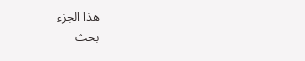هذا الجزء
بحث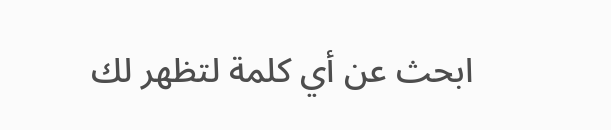ابحث عن أي كلمة لتظهر لك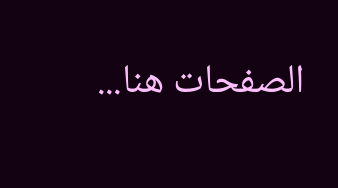الصفحات هنا...